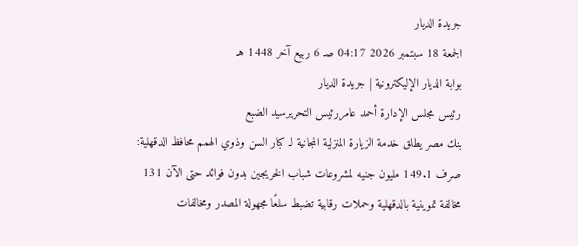جريدة الديار
الجمعة 18 سبتمبر 2026 04:17 صـ 6 ربيع آخر 1448 هـ
بوابة الديار الإليكترونية | جريدة الديار
رئيس مجلس الإدارة أحمد عامررئيس التحريرسيد الضبع
بنك مصر يطلق خدمة الزيارة المنزلية المجانية لـ كبار السن وذوي الهمم محافظ الدقهلية: صرف 149.1 مليون جنيه لمشروعات شباب الخريجين بدون فوائد حتى الآن 131 مخالفة تموينية بالدقهلية وحملات رقابية تضبط سلعًا مجهولة المصدر ومخالفات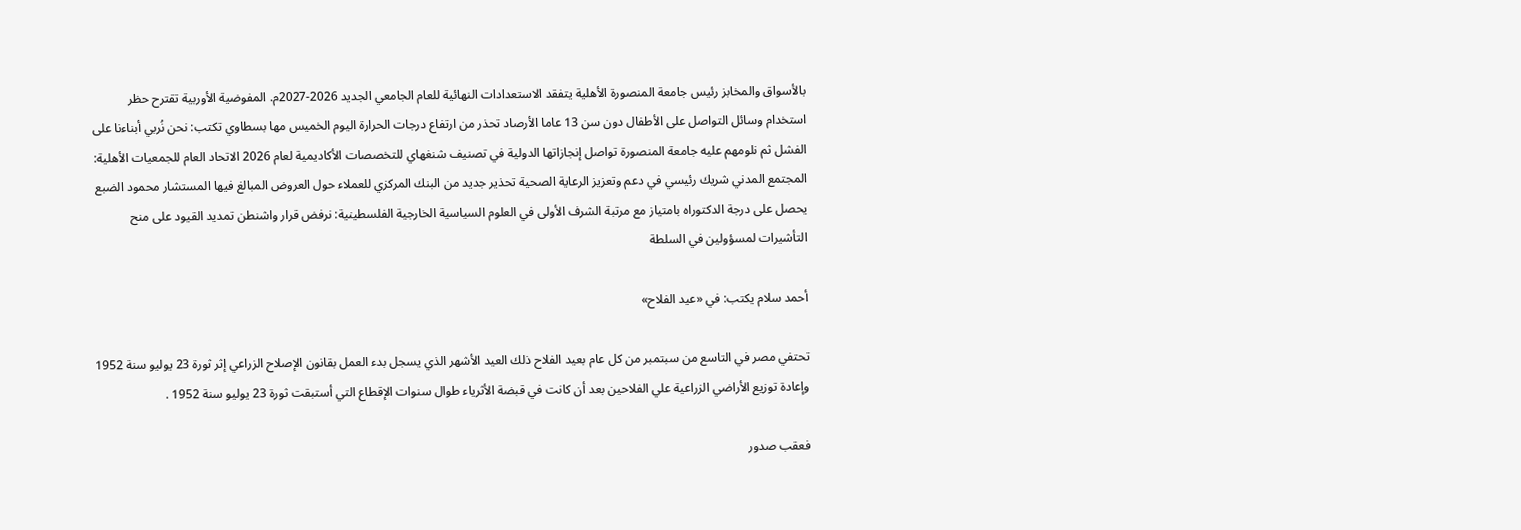بالأسواق والمخابز رئيس جامعة المنصورة الأهلية يتفقد الاستعدادات النهائية للعام الجامعي الجديد 2026-2027م. المفوضية الأوربية تقترح حظر استخدام وسائل التواصل على الأطفال دون سن 13 عاما الأرصاد تحذر من ارتفاع درجات الحرارة اليوم الخميس مها بسطاوي تكتب: نحن نُربي أبناءنا على الفشل ثم نلومهم عليه جامعة المنصورة تواصل إنجازاتها الدولية في تصنيف شنغهاي للتخصصات الأكاديمية لعام 2026 الاتحاد العام للجمعيات الأهلية: المجتمع المدني شريك رئيسي في دعم وتعزيز الرعاية الصحية تحذير جديد من البنك المركزي للعملاء حول العروض المبالغ فيها المستشار محمود الضبع يحصل على درجة الدكتوراه بامتياز مع مرتبة الشرف الأولى في العلوم السياسية الخارجية الفلسطينية: نرفض قرار واشنطن تمديد القيود على منح التأشيرات لمسؤولين في السلطة

أحمد سلام يكتب: في «عيد الفلاح»

تحتفي مصر في التاسع من سبتمبر من كل عام بعيد الفلاح ذلك العيد الأشهر الذي يسجل بدء العمل بقانون الإصلاح الزراعي إثر ثورة 23 يوليو سنة 1952 وإعادة توزيع الأراضي الزراعية علي الفلاحين بعد أن كانت في قبضة الأثرياء طوال سنوات الإقطاع التي أستبقت ثورة 23 يوليو سنة 1952 .

فعقب صدور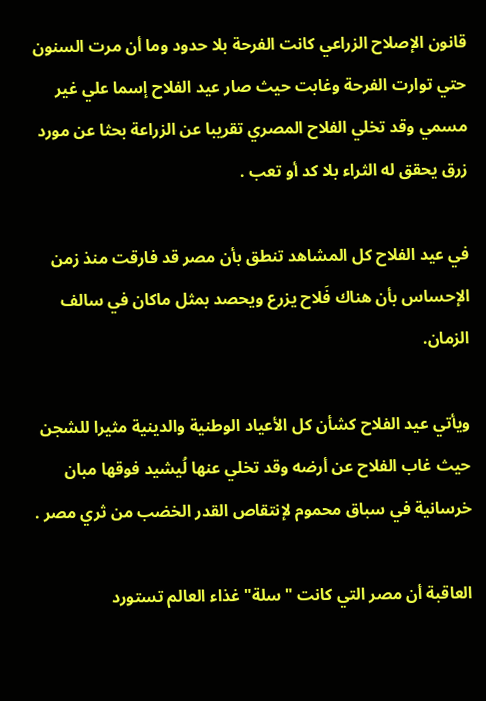قانون الإصلاح الزراعي كانت الفرحة بلا حدود وما أن مرت السنون حتي توارت الفرحة وغابت حيث صار عيد الفلاح إسما علي غير مسمي وقد تخلي الفلاح المصري تقريبا عن الزراعة بحثا عن مورد زرق يحقق له الثراء بلا كد أو تعب .

في عيد الفلاح كل المشاهد تنطق بأن مصر قد فارقت منذ زمن الإحساس بأن هناك فَلاح يزرع ويحصد بمثل ماكان في سالف الزمان.

ويأتي عيد الفلاح كشأن كل الأعياد الوطنية والدينية مثيرا للشجن حيث غاب الفلاح عن أرضه وقد تخلي عنها لُيشيد فوقها مبان خرسانية في سباق محموم لإنتقاص القدر الخضب من ثري مصر .

العاقبة أن مصر التي كانت "سلة" غذاء العالم تستورد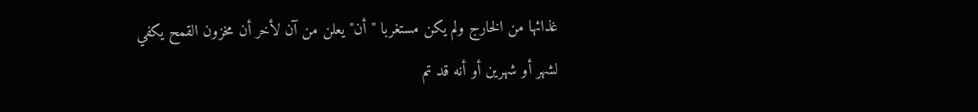غذائها من الخارج ولم يكن مستغربا "أن" يعلن من آن لأخر أن مخزون القمح يكفي لشهر أو شهرين أو أنه قد تم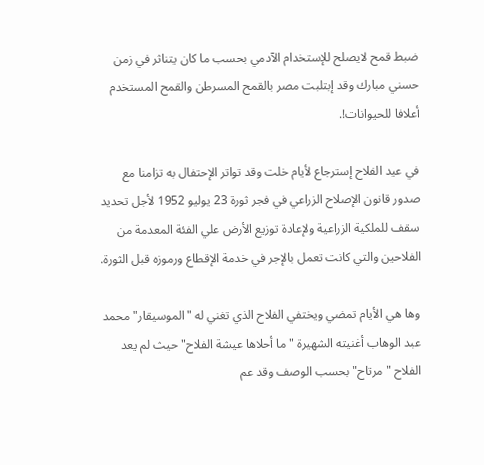ضبط قمح لايصلح للإستخدام الآدمي بحسب ما كان يتناثر في زمن حسني مبارك وقد إبتلبت مصر بالقمح المسرطن والقمح المستخدم أعلافا للحيوانات!.

في عيد الفلاح إسترجاع لأيام خلت وقد تواتر الإحتفال به تزامنا مع صدور قانون الإصلاح الزراعي في فجر ثورة 23 يوليو 1952 لأجل تحديد سقف للملكية الزراعية ولإعادة توزيع الأرض علي الفئة المعدمة من الفلاحين والتي كانت تعمل بالإجر في خدمة الإقطاع ورموزه قبل الثورة.

وها هي الأيام تمضي ويختفي الفلاح الذي تغني له "الموسيقار" محمد عبد الوهاب أغنيته الشهيرة "ما أحلاها عيشة الفلاح" حيث لم يعد الفلاح "مرتاح" بحسب الوصف وقد عم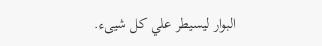البوار ليسيطر علي كل شيىء.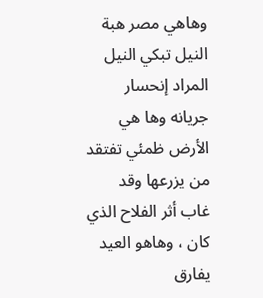وهاهي مصر هبة النيل تبكي النيل المراد إنحسار جريانه وها هي الأرض ظمئي تفتقد من يزرعها وقد غاب أثر الفلاح الذي كان ، وهاهو العيد يفارق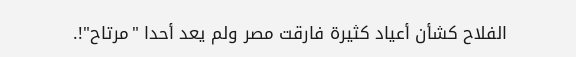الفلاح كشأن أعياد كثيرة فارقت مصر ولم يعد أحدا "مرتاح"!.